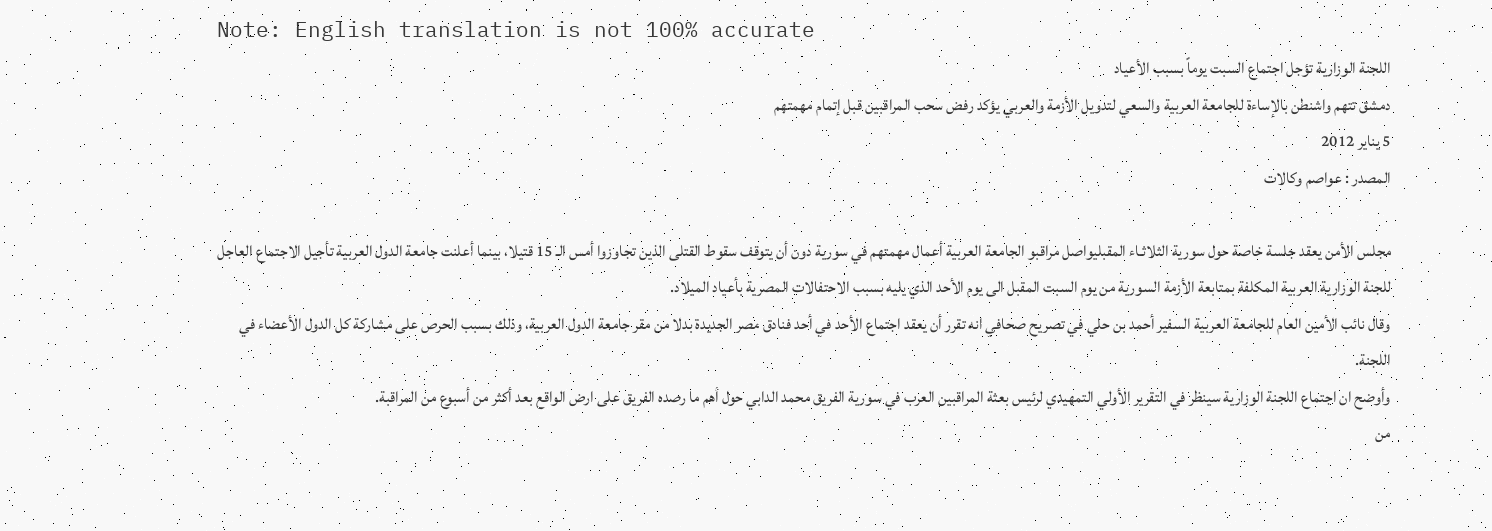Note: English translation is not 100% accurate
اللجنة الوزارية تؤجل اجتماع السبت يوماً بسبب الأعياد
دمشق تتهم واشنطن بالإساءة للجامعة العربية والسعي لتدويل الأزمة والعربي يؤكد رفض سحب المراقبين قبل إتمام مهمتهم
5 يناير 2012
المصدر : عواصم وكالات

مجلس الأمن يعقد جلسة خاصة حول سورية الثلاثـاء المقبليواصل مراقبو الجامعة العربية أعمال مهمتهم في سورية دون أن يتوقف سقوط القتلى الذين تجاوزوا أمس الـ 15 قتيلا، بينما أعلنت جامعة الدول العربية تأجيل الاجتماع العاجل للجنة الوزارية العربية المكلفة بمتابعة الأزمة السورية من يوم السبت المقبل الى يوم الأحد الذي يليه بسبب الاحتفالات المصرية بأعياد الميلاد.
وقال نائب الأمين العام للجامعة العربية السفير أحمد بن حلي في تصريح صحافي انه تقرر أن يعقد اجتماع الأحد في أحد فنادق مصر الجديدة بدلا من مقر جامعة الدول العربية، وذلك بسبب الحرص على مشاركة كل الدول الأعضاء في اللجنة.
وأوضح ان اجتماع اللجنة الوزارية سينظر في التقرير الأولي التمهيدي لرئيس بعثة المراقبين العرب في سورية الفريق محمد الدابي حول أهم ما رصده الفريق على ارض الواقع بعد أكثر من أسبوع من المراقبة.
من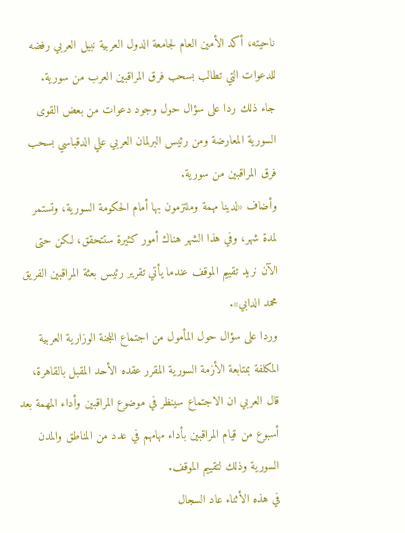ناحيته، أكد الأمين العام لجامعة الدول العربية نبيل العربي رفضه للدعوات التي تطالب بسحب فرق المراقبين العرب من سورية.
جاء ذلك ردا على سؤال حول وجود دعوات من بعض القوى السورية المعارضة ومن رئيس البرلمان العربي علي الدقباسي بسحب فرق المراقبين من سورية.
وأضاف «لدينا مهمة وملتزمون بها أمام الحكومة السورية، وتستمر لمدة شهر، وفي هذا الشهر هناك أمور كثيرة ستتحقق، لكن حتى الآن نريد تقييم الموقف عندما يأتي تقرير رئيس بعثة المراقبين الفريق محمد الدابي».
وردا على سؤال حول المأمول من اجتماع اللجنة الوزارية العربية المكلفة بمتابعة الأزمة السورية المقرر عقده الأحد المقبل بالقاهرة، قال العربي ان الاجتماع سينظر في موضوع المراقبين وأداء المهمة بعد أسبوع من قيام المراقبين بأداء مهامهم في عدد من المناطق والمدن السورية وذلك لتقييم الموقف.
في هذه الأثناء عاد السجال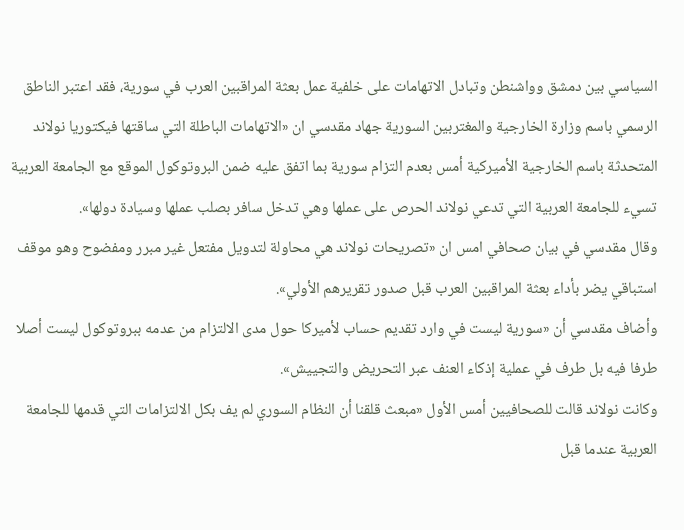السياسي بين دمشق وواشنطن وتبادل الاتهامات على خلفية عمل بعثة المراقبين العرب في سورية، فقد اعتبر الناطق الرسمي باسم وزارة الخارجية والمغتربين السورية جهاد مقدسي ان «الاتهامات الباطلة التي ساقتها فيكتوريا نولاند المتحدثة باسم الخارجية الأميركية أمس بعدم التزام سورية بما اتفق عليه ضمن البروتوكول الموقع مع الجامعة العربية تسيء للجامعة العربية التي تدعي نولاند الحرص على عملها وهي تدخل سافر بصلب عملها وسيادة دولها».
وقال مقدسي في بيان صحافي امس ان «تصريحات نولاند هي محاولة لتدويل مفتعل غير مبرر ومفضوح وهو موقف استباقي يضر بأداء بعثة المراقبين العرب قبل صدور تقريرهم الأولي».
وأضاف مقدسي أن «سورية ليست في وارد تقديم حساب لأميركا حول مدى الالتزام من عدمه ببروتوكول ليست أصلا طرفا فيه بل طرف في عملية إذكاء العنف عبر التحريض والتجييش».
وكانت نولاند قالت للصحافيين أمس الأول «مبعث قلقنا أن النظام السوري لم يف بكل الالتزامات التي قدمها للجامعة العربية عندما قبل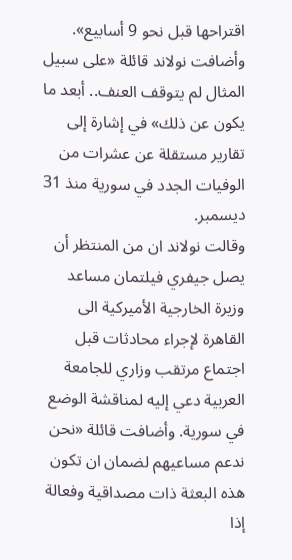اقتراحها قبل نحو 9 أسابيع».
وأضافت نولاند قائلة «على سبيل المثال لم يتوقف العنف.. أبعد ما يكون عن ذلك» في إشارة إلى تقارير مستقلة عن عشرات من الوفيات الجدد في سورية منذ 31 ديسمبر.
وقالت نولاند ان من المنتظر أن يصل جيفري فيلتمان مساعد وزيرة الخارجية الأميركية الى القاهرة لإجراء محادثات قبل اجتماع مرتقب وزاري للجامعة العربية دعي إليه لمناقشة الوضع في سورية. وأضافت قائلة «نحن ندعم مساعيهم لضمان ان تكون هذه البعثة ذات مصداقية وفعالة إذا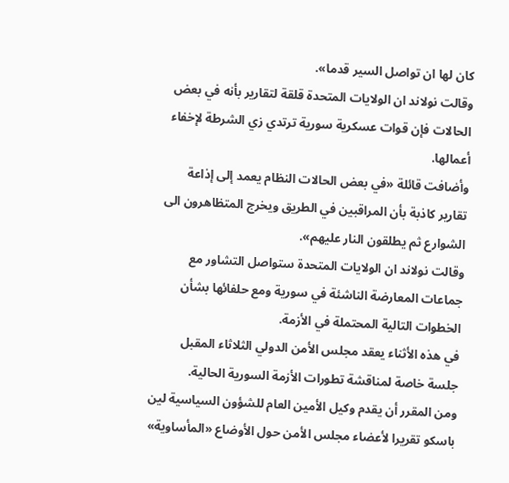كان لها ان تواصل السير قدما».
وقالت نولاند ان الولايات المتحدة قلقة لتقارير بأنه في بعض الحالات فإن قوات عسكرية سورية ترتدي زي الشرطة لإخفاء أعمالها.
وأضافت قائلة «في بعض الحالات النظام يعمد إلى إذاعة تقارير كاذبة بأن المراقبين في الطريق ويخرج المتظاهرون الى الشوارع ثم يطلقون النار عليهم».
وقالت نولاند ان الولايات المتحدة ستواصل التشاور مع جماعات المعارضة الناشئة في سورية ومع حلفائها بشأن الخطوات التالية المحتملة في الأزمة.
في هذه الأثناء يعقد مجلس الأمن الدولي الثلاثاء المقبل جلسة خاصة لمناقشة تطورات الأزمة السورية الحالية.
ومن المقرر أن يقدم وكيل الأمين العام للشؤون السياسية لين باسكو تقريرا لأعضاء مجلس الأمن حول الأوضاع «المأساوية»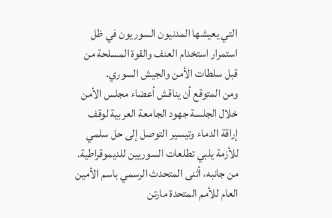التي يعيشها المدنيون السوريون في ظل استمرار استخدام العنف والقوة المسلحة من قبل سلطات الأمن والجيش السوري.
ومن المتوقع أن يناقش أعضاء مجلس الأمن خلال الجلسة جهود الجامعة العربية لوقف إراقة الدماء وتيسير التوصل إلى حل سلمي للأزمة يلبي تطلعات السوريين للديموقراطية.
من جانبه، أثنى المتحدث الرسمي باسم الأمين العام للأمم المتحدة مارتن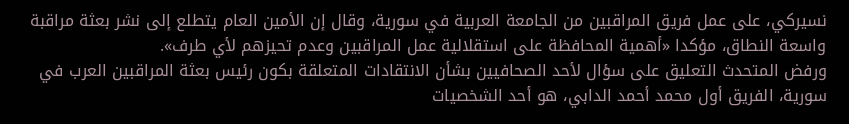نسيركي، على عمل فريق المراقبين من الجامعة العربية في سورية، وقال إن الأمين العام يتطلع إلى نشر بعثة مراقبة واسعة النطاق، مؤكدا «أهمية المحافظة على استقلالية عمل المراقبين وعدم تحيزهم لأي طرف».
ورفض المتحدث التعليق على سؤال لأحد الصحافيين بشأن الانتقادات المتعلقة بكون رئيس بعثة المراقبين العرب في سورية، الفريق أول محمد أحمد الدابي، هو أحد الشخصيات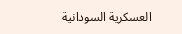العسكرية السودانية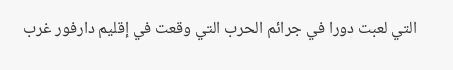التي لعبت دورا في جرائم الحرب التي وقعت في إقليم دارفور غرب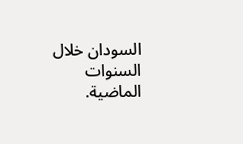السودان خلال السنوات الماضية.